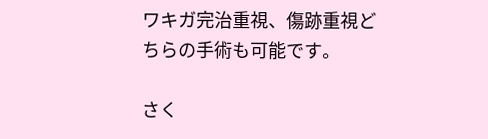ワキガ完治重視、傷跡重視どちらの手術も可能です。

さく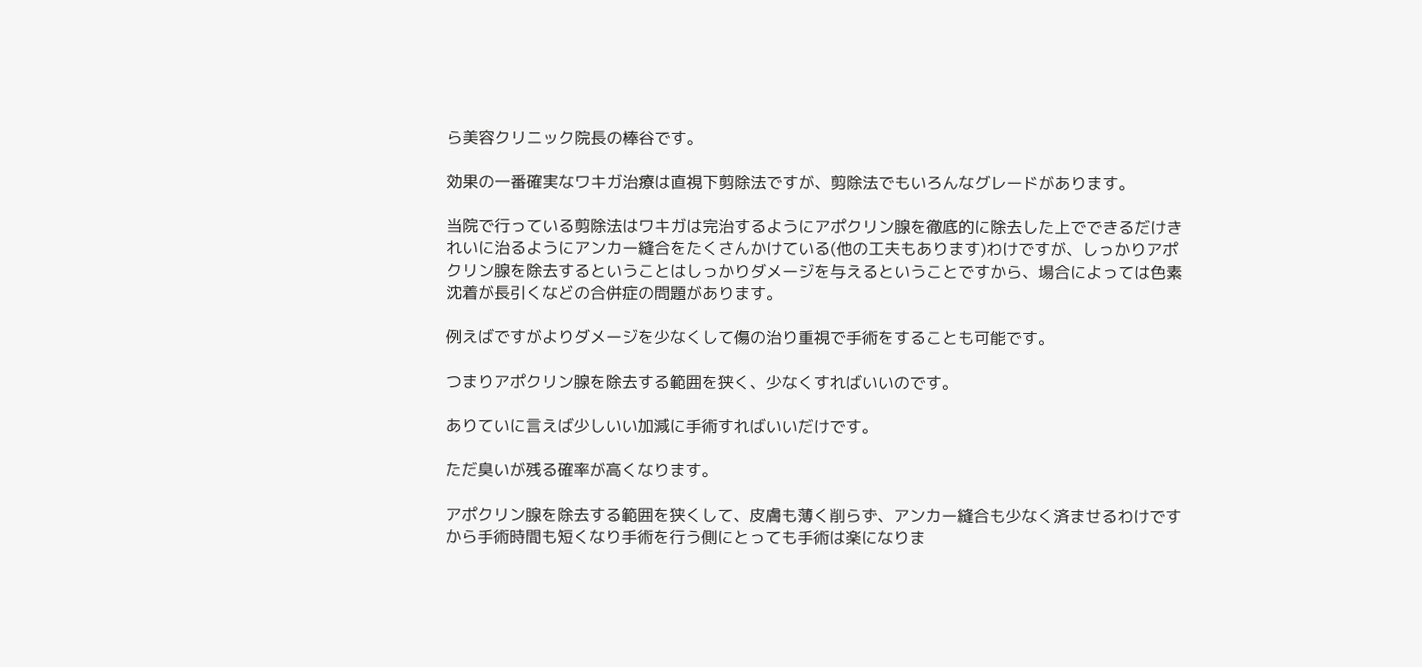ら美容クリニック院長の棒谷です。

効果の一番確実なワキガ治療は直視下剪除法ですが、剪除法でもいろんなグレードがあります。

当院で行っている剪除法はワキガは完治するようにアポクリン腺を徹底的に除去した上でできるだけきれいに治るようにアンカー縫合をたくさんかけている(他の工夫もあります)わけですが、しっかりアポクリン腺を除去するということはしっかりダメージを与えるということですから、場合によっては色素沈着が長引くなどの合併症の問題があります。

例えばですがよりダメージを少なくして傷の治り重視で手術をすることも可能です。

つまりアポクリン腺を除去する範囲を狭く、少なくすればいいのです。

ありていに言えば少しいい加減に手術すればいいだけです。

ただ臭いが残る確率が高くなります。

アポクリン腺を除去する範囲を狭くして、皮膚も薄く削らず、アンカー縫合も少なく済ませるわけですから手術時間も短くなり手術を行う側にとっても手術は楽になりま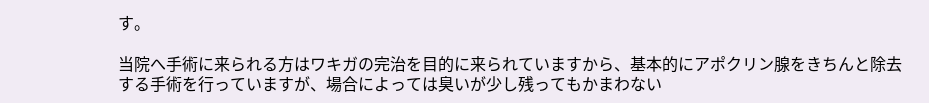す。

当院へ手術に来られる方はワキガの完治を目的に来られていますから、基本的にアポクリン腺をきちんと除去する手術を行っていますが、場合によっては臭いが少し残ってもかまわない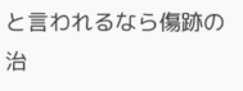と言われるなら傷跡の治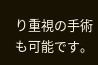り重視の手術も可能です。